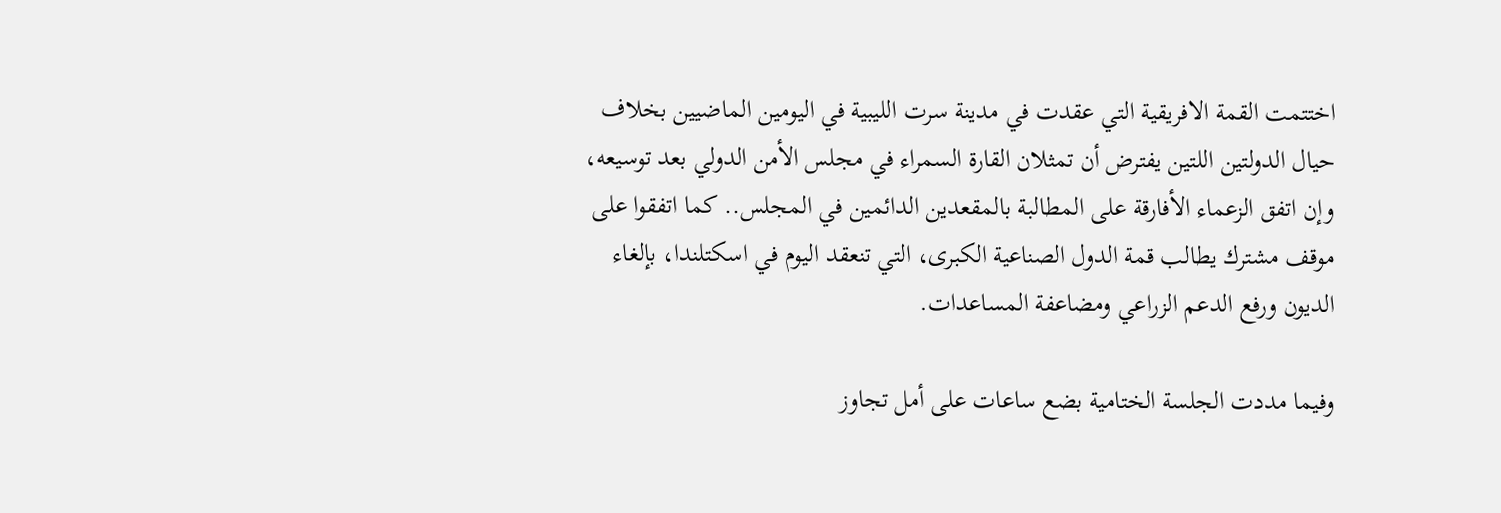اختتمت القمة الافريقية التي عقدت في مدينة سرت الليبية في اليومين الماضيين بخلاف حيال الدولتين اللتين يفترض أن تمثلان القارة السمراء في مجلس الأمن الدولي بعد توسيعه، وإن اتفق الزعماء الأفارقة على المطالبة بالمقعدين الدائمين في المجلس.. كما اتفقوا على موقف مشترك يطالب قمة الدول الصناعية الكبرى، التي تنعقد اليوم في اسكتلندا، بإلغاء الديون ورفع الدعم الزراعي ومضاعفة المساعدات.

وفيما مددت الجلسة الختامية بضع ساعات على أمل تجاوز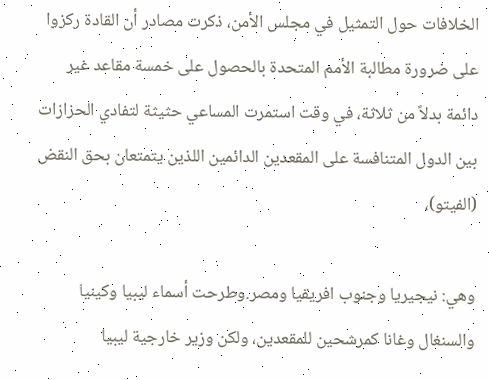الخلافات حول التمثيل في مجلس الأمن، ذكرت مصادر أن القادة ركزوا على ضرورة مطالبة الأمم المتحدة بالحصول على خمسة مقاعد غير دائمة بدلاً من ثلاثة، في وقت استمرت المساعي حثيثة لتفادي الحزازات بين الدول المتنافسة على المقعدين الدائمين اللذين يتمتعان بحق النقض (الفيتو)،

وهي: نيجيريا وجنوب افريقيا ومصر.وطرحت أسماء ليبيا وكينيا والسنغال وغانا كمرشحين للمقعدين، ولكن وزير خارجية ليبيا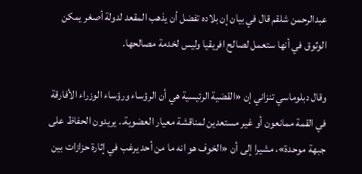عبدالرحمن شلقم قال في بيان إن بلاده تفضل أن يذهب المقعد لدولة أصغر يمكن الوثوق في أنها ستعمل لصالح افريقيا وليس لخدمة مصالحها.

وقال دبلوماسي تنزاني إن «القضية الرئيسية هي أن الرؤساء ورؤساء الوزراء الأفارقة في القمة ممانعون أو غير مستعدين لمناقشة معيار العضوية.. يريدون الحفاظ على جبهة موحدة»، مشيرا إلى أن «الخوف هو انه ما من أحد يرغب في إثارة حزازات بين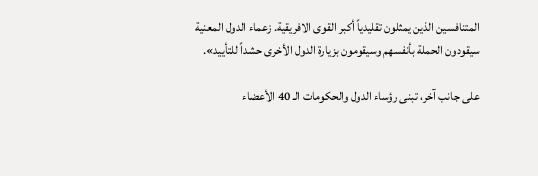المتنافسين الذين يمثلون تقليدياً أكبر القوى الافريقية. زعماء الدول المعنية سيقودون الحملة بأنفسهم وسيقومون بزيارة الدول الأخرى حشداً للتأييد».

على جانب آخر، تبنى رؤساء الدول والحكومات الـ 40 الأعضاء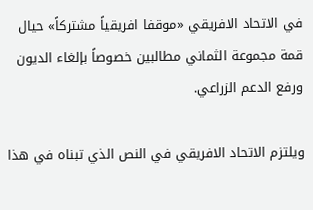في الاتحاد الافريقي «موقفا افريقياً مشتركاً» حيال قمة مجموعة الثماني مطالبين خصوصاً بإلغاء الديون ورفع الدعم الزراعي.

ويلتزم الاتحاد الافريقي في النص الذي تبناه في هذا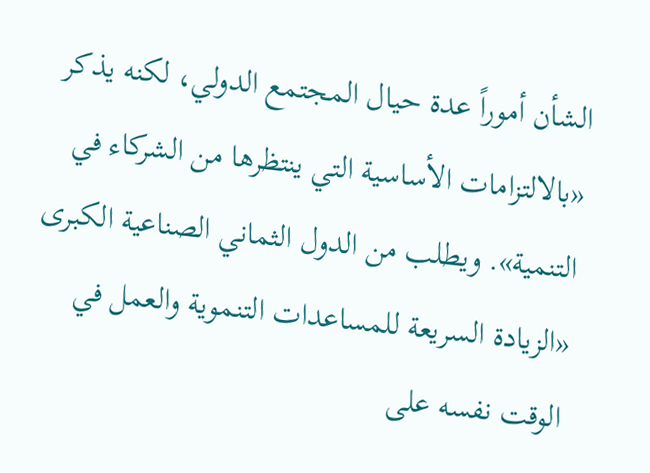الشأن أموراً عدة حيال المجتمع الدولي، لكنه يذكر «بالالتزامات الأساسية التي ينتظرها من الشركاء في التنمية». ويطلب من الدول الثماني الصناعية الكبرى «الزيادة السريعة للمساعدات التنموية والعمل في الوقت نفسه على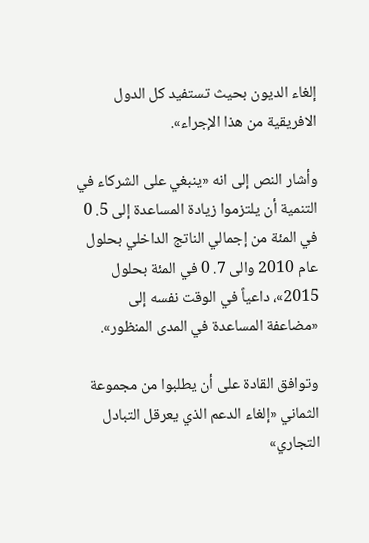إلغاء الديون بحيث تستفيد كل الدول الافريقية من هذا الإجراء».

وأشار النص إلى انه «ينبغي على الشركاء في التنمية أن يلتزموا زيادة المساعدة إلى 5. 0 في المئة من إجمالي الناتج الداخلي بحلول عام 2010 والى 7. 0 في المئة بحلول 2015»، داعياً في الوقت نفسه إلى «مضاعفة المساعدة في المدى المنظور».

وتوافق القادة على أن يطلبوا من مجموعة الثماني «إلغاء الدعم الذي يعرقل التبادل التجاري»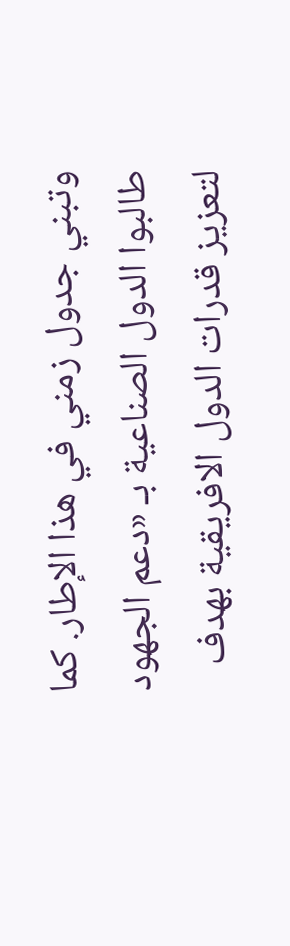وتبني جدول زمني في هذا الإطار. كما طالبوا الدول الصناعية بـ «دعم الجهود لتعزيز قدرات الدول الافريقية بهدف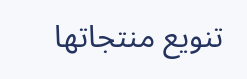تنويع منتجاتها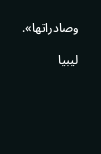وصادراتها».

ليبيا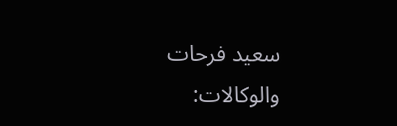سعيد فرحات والوكالات: